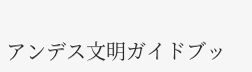アンデス文明ガイドブッ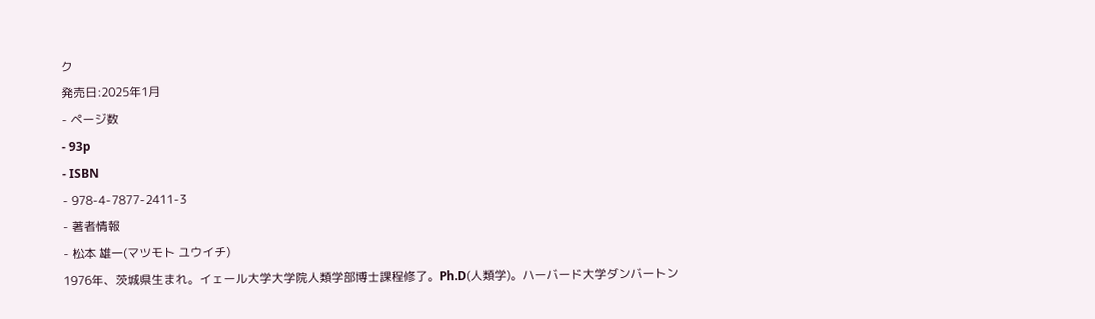ク
発売日:2025年1月
- ページ数
- 93p
- ISBN
- 978-4-7877-2411-3
- 著者情報
- 松本 雄一(マツモト ユウイチ)
1976年、茨城県生まれ。イェール大学大学院人類学部博士課程修了。Ph.D(人類学)。ハーバード大学ダンバートン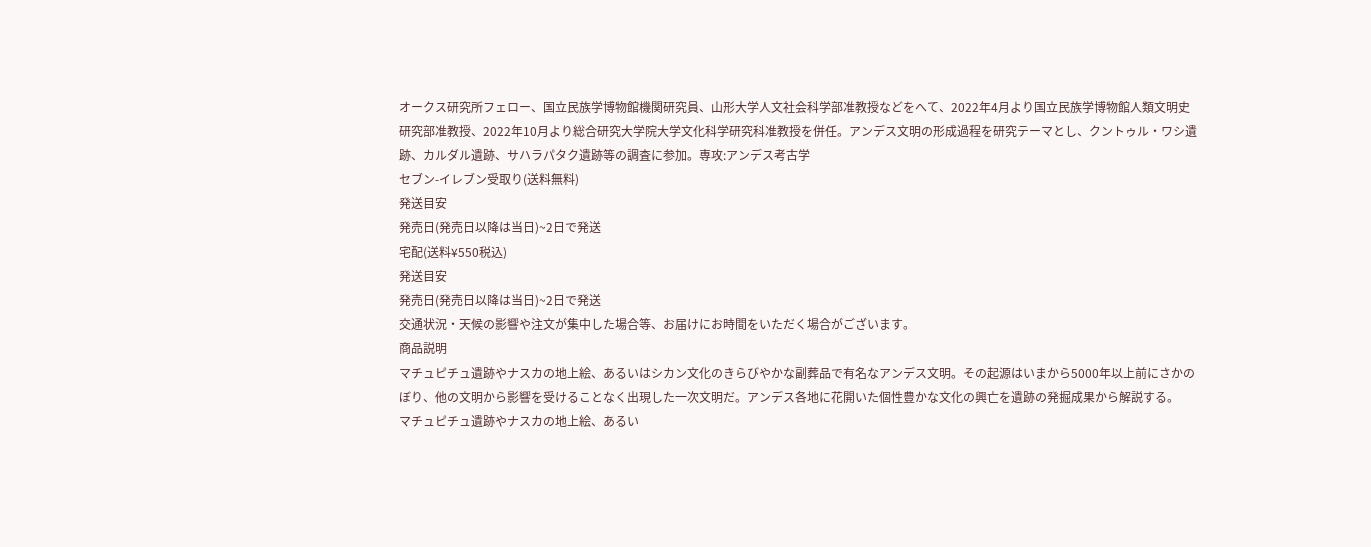オークス研究所フェロー、国立民族学博物館機関研究員、山形大学人文社会科学部准教授などをへて、2022年4月より国立民族学博物館人類文明史研究部准教授、2022年10月より総合研究大学院大学文化科学研究科准教授を併任。アンデス文明の形成過程を研究テーマとし、クントゥル・ワシ遺跡、カルダル遺跡、サハラパタク遺跡等の調査に参加。専攻:アンデス考古学
セブン-イレブン受取り(送料無料)
発送目安
発売日(発売日以降は当日)~2日で発送
宅配(送料¥550税込)
発送目安
発売日(発売日以降は当日)~2日で発送
交通状況・天候の影響や注文が集中した場合等、お届けにお時間をいただく場合がございます。
商品説明
マチュピチュ遺跡やナスカの地上絵、あるいはシカン文化のきらびやかな副葬品で有名なアンデス文明。その起源はいまから5000年以上前にさかのぼり、他の文明から影響を受けることなく出現した一次文明だ。アンデス各地に花開いた個性豊かな文化の興亡を遺跡の発掘成果から解説する。
マチュピチュ遺跡やナスカの地上絵、あるい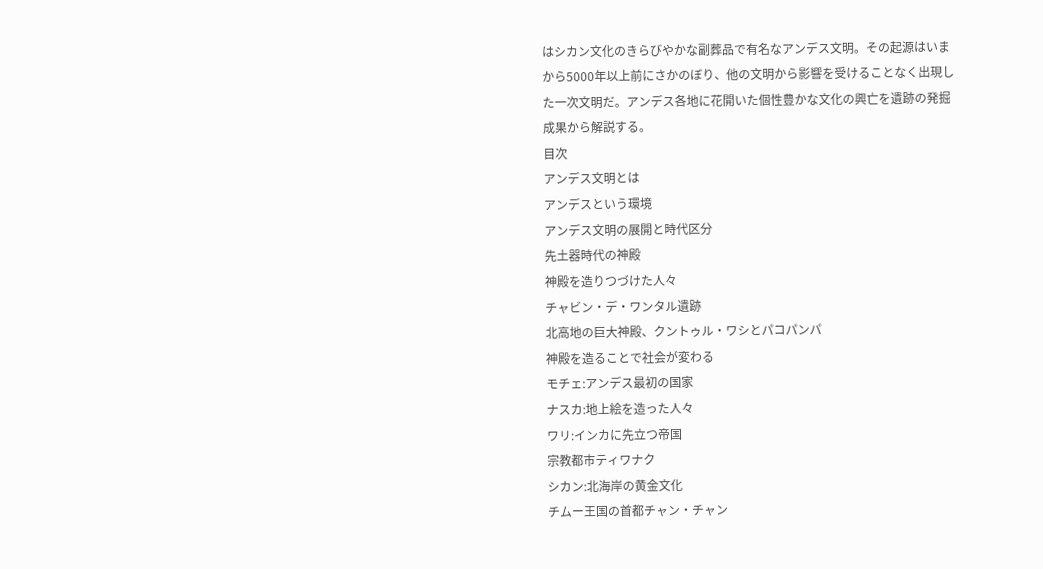はシカン文化のきらびやかな副葬品で有名なアンデス文明。その起源はいまから5000年以上前にさかのぼり、他の文明から影響を受けることなく出現した一次文明だ。アンデス各地に花開いた個性豊かな文化の興亡を遺跡の発掘成果から解説する。
目次
アンデス文明とは
アンデスという環境
アンデス文明の展開と時代区分
先土器時代の神殿
神殿を造りつづけた人々
チャビン・デ・ワンタル遺跡
北高地の巨大神殿、クントゥル・ワシとパコパンパ
神殿を造ることで社会が変わる
モチェ:アンデス最初の国家
ナスカ:地上絵を造った人々
ワリ:インカに先立つ帝国
宗教都市ティワナク
シカン:北海岸の黄金文化
チムー王国の首都チャン・チャン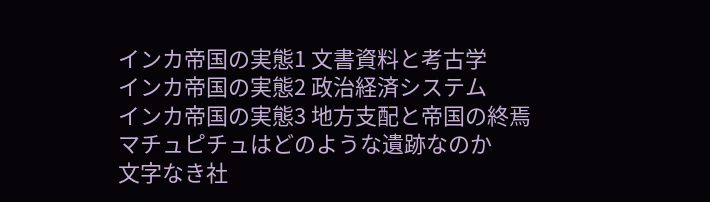インカ帝国の実態1 文書資料と考古学
インカ帝国の実態2 政治経済システム
インカ帝国の実態3 地方支配と帝国の終焉
マチュピチュはどのような遺跡なのか
文字なき社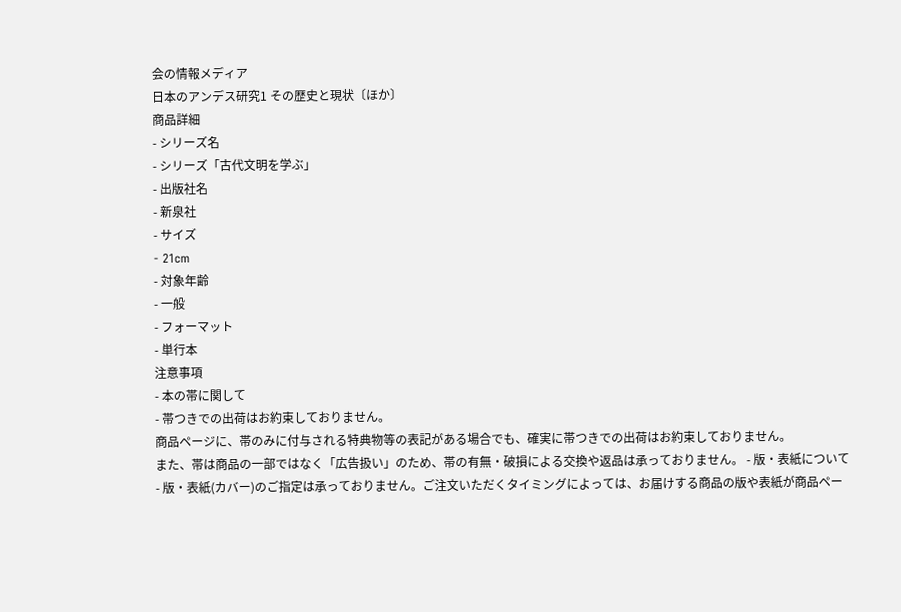会の情報メディア
日本のアンデス研究1 その歴史と現状〔ほか〕
商品詳細
- シリーズ名
- シリーズ「古代文明を学ぶ」
- 出版社名
- 新泉社
- サイズ
- 21cm
- 対象年齢
- 一般
- フォーマット
- 単行本
注意事項
- 本の帯に関して
- 帯つきでの出荷はお約束しておりません。
商品ページに、帯のみに付与される特典物等の表記がある場合でも、確実に帯つきでの出荷はお約束しておりません。
また、帯は商品の一部ではなく「広告扱い」のため、帯の有無・破損による交換や返品は承っておりません。 - 版・表紙について
- 版・表紙(カバー)のご指定は承っておりません。ご注文いただくタイミングによっては、お届けする商品の版や表紙が商品ペー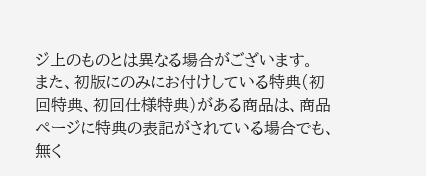ジ上のものとは異なる場合がございます。
また、初版にのみにお付けしている特典(初回特典、初回仕様特典)がある商品は、商品ページに特典の表記がされている場合でも、無く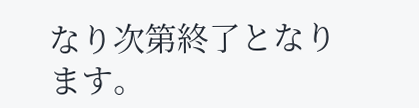なり次第終了となります。